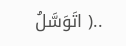..( اتَوَسَّلُ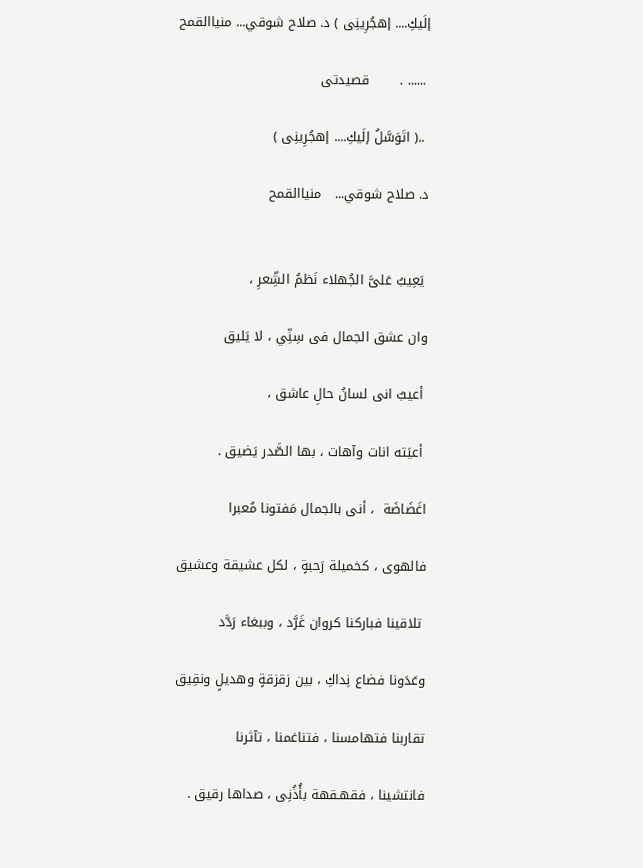إلَيكِ.... إهجُرِينِى ) د. صلاح شوقي... منياالقمح

 ...... .       قصيدتى

 ..( اتَوَسَّلُ إلَيكِ.... إهجُرِينِى )

د. صلاح شوقي...   منياالقمح


 يَعِيبُ عَلىَّ الجُهلاء نَظمُ الشِّعرِ ،

وان عشق الجمال فى سِنِّي ، لا يَليق

 أعيبٌ انى لسانُ حالِ عاشق ،

 أعيَته انات وآهات ، بها الصَّدر يَضيق .

اغَضَاضَة  ، أنى بالجمال مَفتونا مُعبرا

فالهوى ، كخميلة رَحبةٍ ، لكل عشيقة وعشيق

 تلاقينا فباركنا كروان غَرَّد ، وببغاء رَدَّد

وعَدَونا فضاع نِداكِ ، بين زقزقةٍ وهديلٍ ونقِيق

تقاربنا فتهامسنا ، فتناغمنا ، تآثرنا

فانتشينا ، فقهـقهة بأُذُنِى ، صداها رقيق .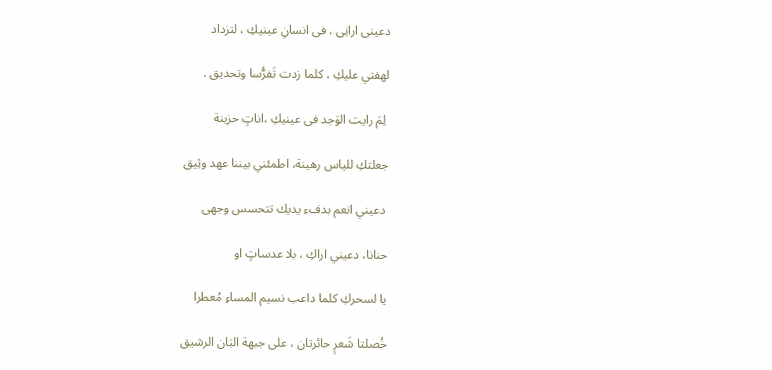دعينى ارانِى ، فى انسانِ عينيكِ ، لتزداد

لهفتي عليكِ ، كلما زدت تَفرُّسا وتحديق .

 لِمَ رايت الوَجد فى عينيكِ ،اناتٍ حزينة

جعلتكِ للياس رهينة، اطمئني بيننا عهد وثِيق

 دعيني انعم بدفء يديك تتحسس وجهى

حنانا، دعيني اراكِ ، بلا عدساتٍ او

يا لسحركِ كلما داعب نسيم المساءِ مُعطرا

خُصلتا شَعرٍ حائرتان ، على جبهة البَان الرشيق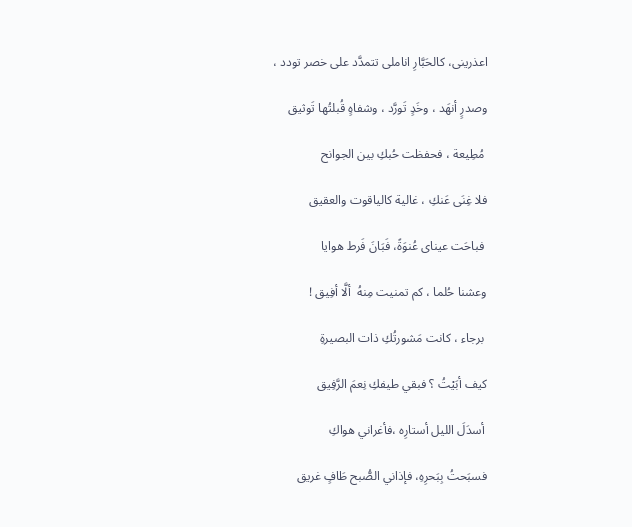اعذرينى، كالحَبَّارِ اناملى تتمدَّد على خصر تودد ،

وصدرٍ أنهَد ، وخَدٍ تَورَّد ، وشفاهٍ قُبلتُها تَوثيق

 مُطِيعة ، فحفظت حُبكِ بين الجوانح

فلا غِنَى عَنكِ ، غالية كالياقوت والعقيق

 فباحَت عيناى عُنوَةً، فَبَانَ فَرط هوايا

وعشنا حُلما ، كم تمنيت مِنهُ  ألَّا أفِيق !

 برجاء ، كانت مَشورتُكِ ذات البصيرةِ

كيف أبَيْتُ ؟ فبقي طيفكِ نِعمَ الرَّفِيق

 أسدَلَ الليل أستارِه ،فأغراني هواكِ

فسبَحتُ بِبَحرِهِ، فإذاني الصُّبح طَافٍ غريق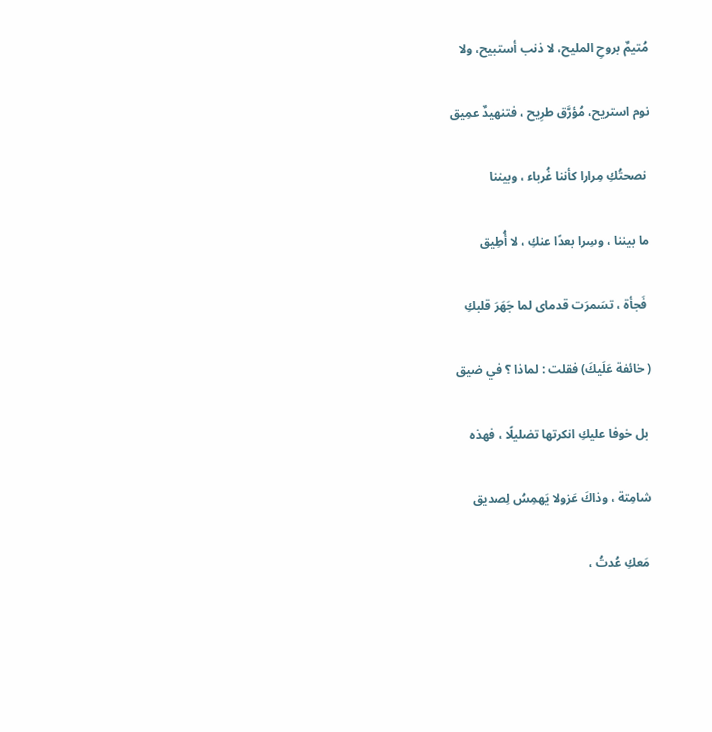مُتيمٌ بروحِ المليح، لا ذنب أستبيح، ولا

نوم استريح، مُؤرَّق طرِيح ، فتنهيدٌ عمِيق

 نصحتُكِ مِرارا كأننا غُرباء ، وبيننا

ما بيننا ، وسِرا بعدًا عنكِ ، لا أُطِيق

 فَجأة ، تسَمرَت قدماى لما جَهَرَ قلبكِ

( خائفة عَلَيكَ) فقلت : لماذا ؟ في ضيق

 بل خوفا عليكِ انكرتها تضليلًا ، فهذه

شامِتة ، وذاكَ عَزولا يَهمِسُ لِصديق

 مَعكِ عُدتُ ،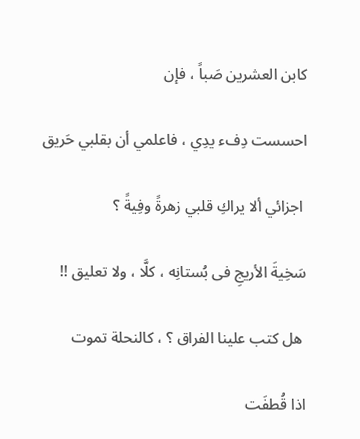كابن العشرين صَباً ، فإن

احسست دِفء يدِي ، فاعلمي أن بقلبي حَريق

 اجزائي ألا يراكِ قلبي زهرةً وفِيةً ؟

سَخِيةَ الأريجِ فى بُستانِه ، كلَّا ، ولا تعليق !!

 هل كتب علينا الفراق ؟ ، كالنحلة تموت

اذا قُطفَت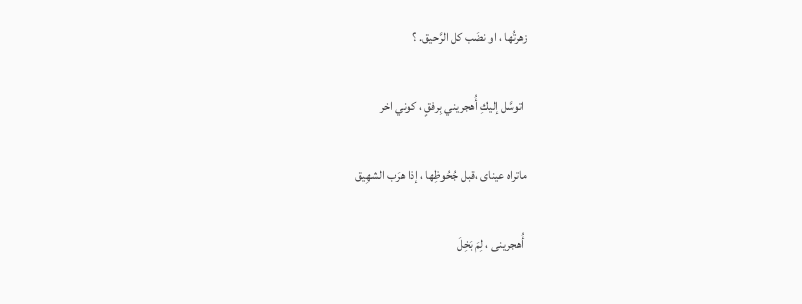زهرتُها ، او نضَب كل الرَّحيق. ؟

 اتوسَّل إليكِ أُهجريني بِرفقٍ ، كوني اخر

ماتراه عيناى ،قبل جُحُوظِها ، إذا هرَب الشهِيق

 أُهجرينى ، لِمَ بَخِلَ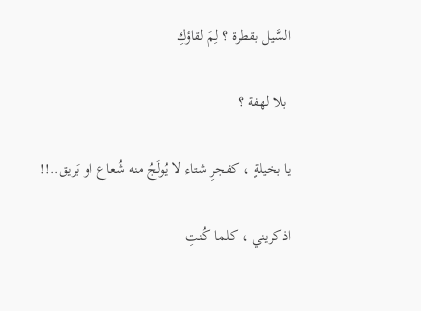السَّيل بقطرة ؟ لِمَ لقاؤكِ

 بلا لهفة ؟

يا بخيلةٍ ، كفجرِ شتاء لا يُولَجُ منه شُعاع او بَريق..!!

اذكريني ، كلما كُنتِ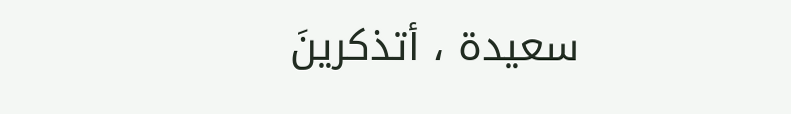سعيدة ، أتذكرينَ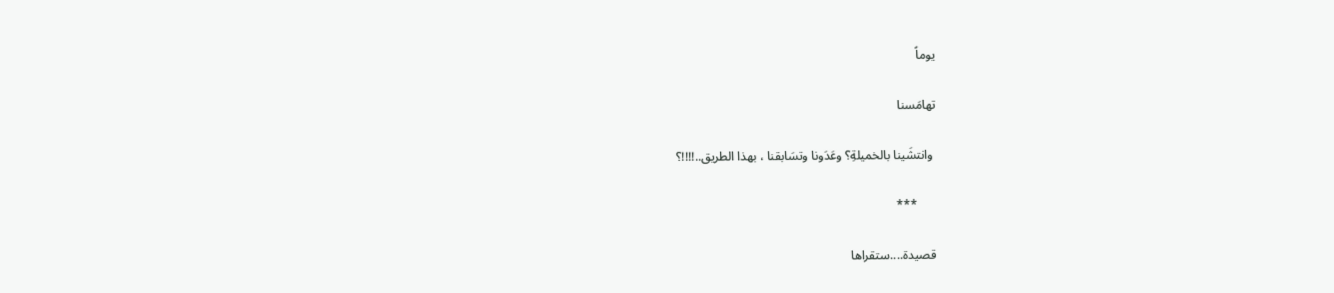يوماً

تهامَسنا

 وانتشَينا بالخميلةِ؟ وعَدَونا وتسَابقنا ، بهذا الطريق..!!!!؟

      ***

قصيدة....ستقراها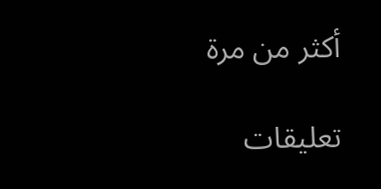أكثر من مرة

تعليقات